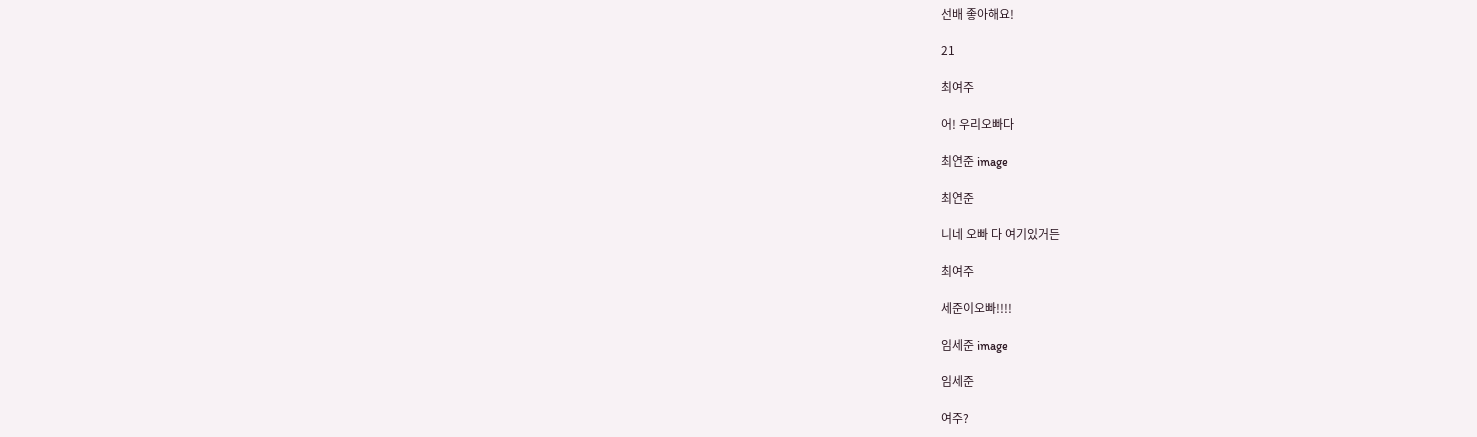선배 좋아해요!

21

최여주

어! 우리오빠다

최연준 image

최연준

니네 오빠 다 여기있거든

최여주

세준이오빠!!!!

임세준 image

임세준

여주?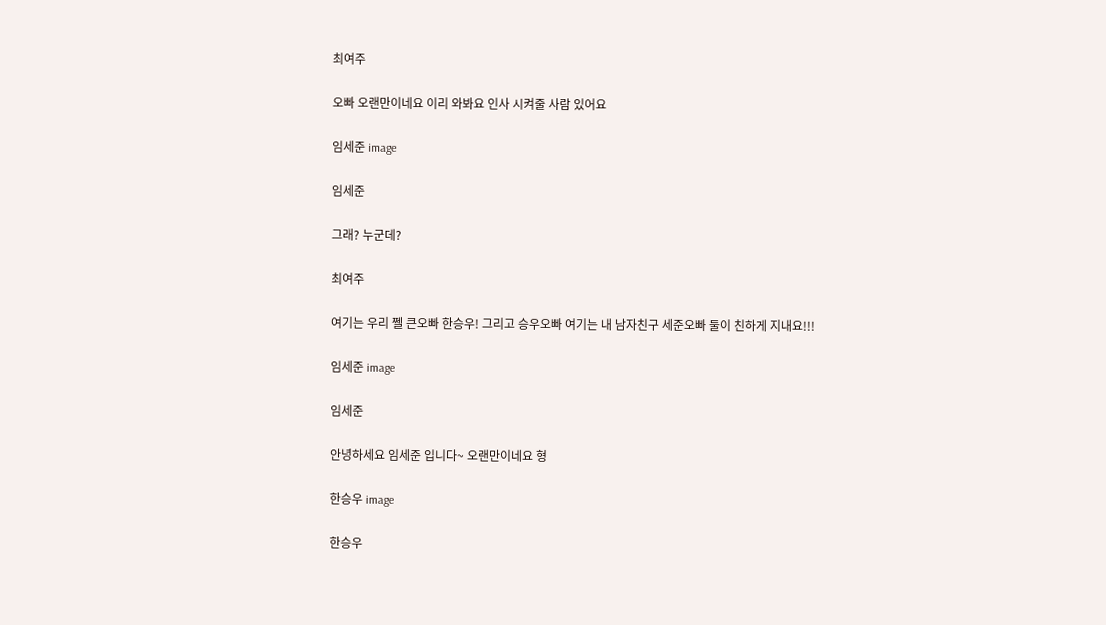최여주

오빠 오랜만이네요 이리 와봐요 인사 시켜줄 사람 있어요

임세준 image

임세준

그래? 누군데?

최여주

여기는 우리 쩰 큰오빠 한승우! 그리고 승우오빠 여기는 내 남자친구 세준오빠 둘이 친하게 지내요!!!

임세준 image

임세준

안녕하세요 임세준 입니다~ 오랜만이네요 형

한승우 image

한승우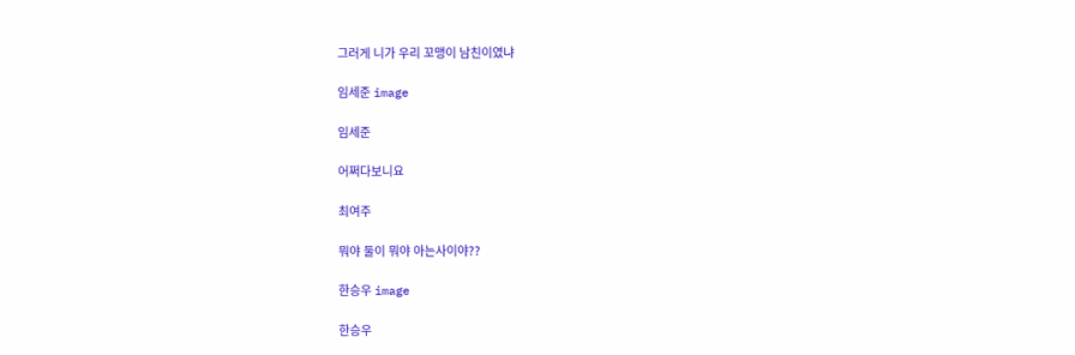그러게 니가 우리 꼬맹이 남친이였냐

임세준 image

임세준

어쩌다보니요

최여주

뭐야 둘이 뭐야 아는사이야??

한승우 image

한승우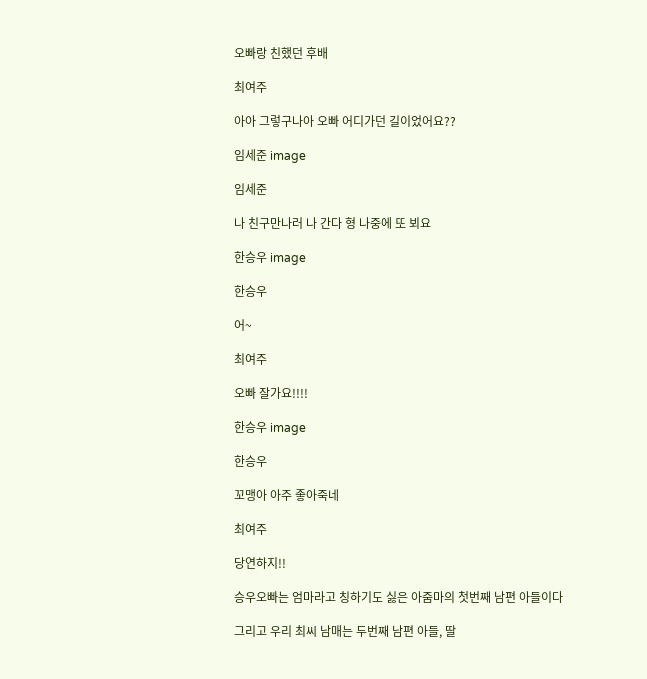오빠랑 친했던 후배

최여주

아아 그렇구나아 오빠 어디가던 길이었어요??

임세준 image

임세준

나 친구만나러 나 간다 형 나중에 또 뵈요

한승우 image

한승우

어~

최여주

오빠 잘가요!!!!

한승우 image

한승우

꼬맹아 아주 좋아죽네

최여주

당연하지!!

승우오빠는 엄마라고 칭하기도 싫은 아줌마의 첫번째 남편 아들이다

그리고 우리 최씨 남매는 두번째 남편 아들, 딸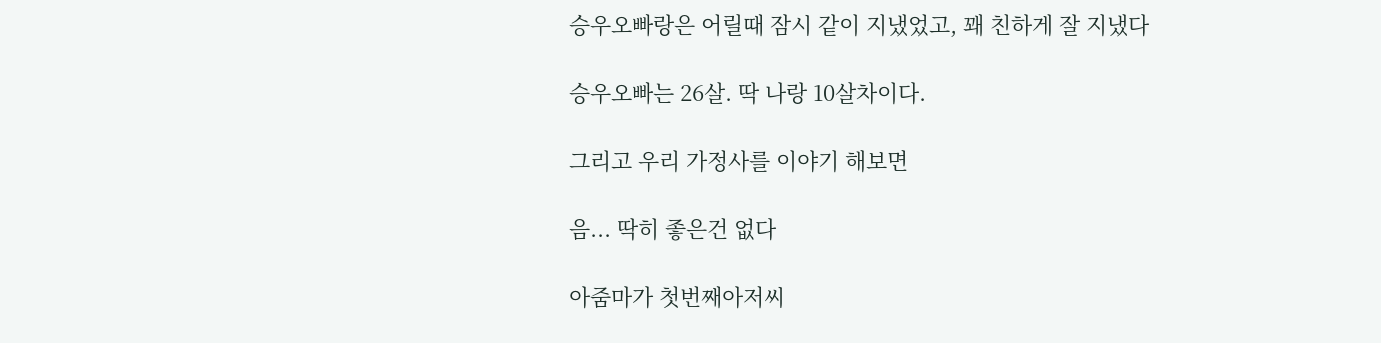승우오빠랑은 어릴때 잠시 같이 지냈었고, 꽤 친하게 잘 지냈다

승우오빠는 26살. 딱 나랑 10살차이다.

그리고 우리 가정사를 이야기 해보면

음... 딱히 좋은건 없다

아줌마가 첫번째아저씨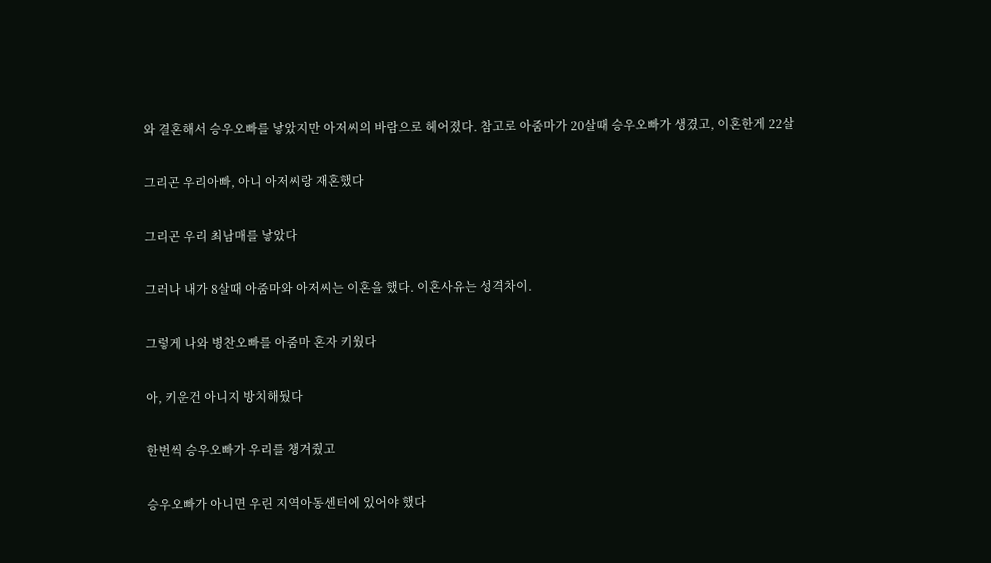와 결혼해서 승우오빠를 낳았지만 아저씨의 바람으로 헤어졌다. 참고로 아줌마가 20살때 승우오빠가 생겼고, 이혼한게 22살

그리곤 우리아빠, 아니 아저씨랑 재혼했다

그리곤 우리 최남매를 낳았다

그러나 내가 8살때 아줌마와 아저씨는 이혼을 했다. 이혼사유는 성격차이.

그렇게 나와 병찬오빠를 아줌마 혼자 키웠다

아, 키운건 아니지 방치해뒀다

한번씩 승우오빠가 우리를 챙겨줬고

승우오빠가 아니면 우린 지역아동센터에 있어야 했다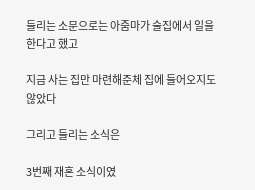들리는 소문으로는 아줌마가 술집에서 일을 한다고 했고

지금 사는 집만 마련해준체 집에 들어오지도 않았다

그리고 들리는 소식은

3번째 재혼 소식이였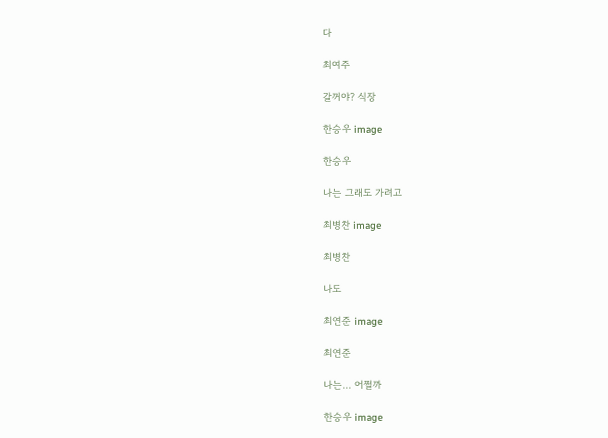다

최여주

갈꺼야? 식장

한승우 image

한승우

나는 그래도 가려고

최병찬 image

최병찬

나도

최연준 image

최연준

나는... 어쩔까

한승우 image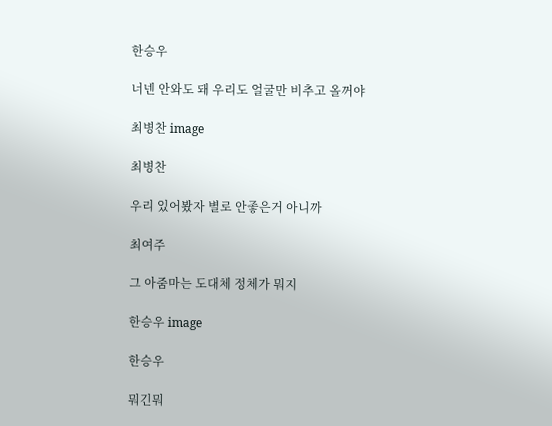한승우

너넨 안와도 돼 우리도 얼굴만 비추고 올꺼야

최병찬 image

최병찬

우리 있어봤자 별로 안좋은거 아니까

최여주

그 아줌마는 도대체 정체가 뭐지

한승우 image

한승우

뭐긴뭐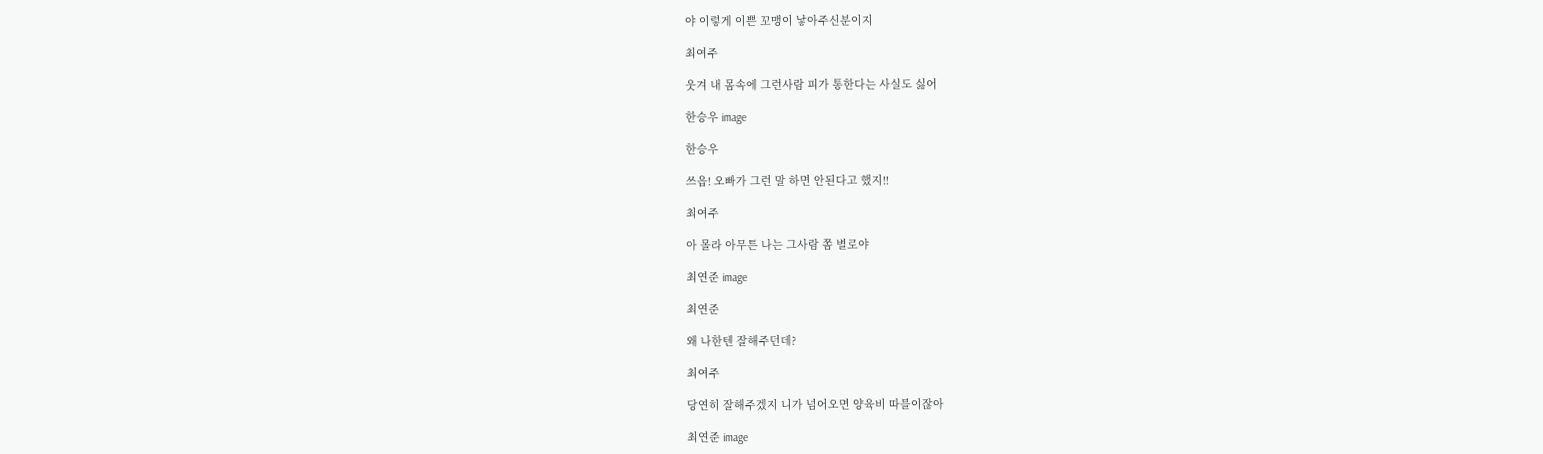야 이렇게 이쁜 꼬맹이 낳아주신분이지

최여주

웃겨 내 몸속에 그런사람 피가 통한다는 사실도 싫어

한승우 image

한승우

쓰읍! 오빠가 그런 말 하면 안된다고 했지!!

최여주

아 몰라 아무튼 나는 그사람 쫌 별로야

최연준 image

최연준

왜 나한텐 잘해주던데?

최여주

당연히 잘해주겠지 니가 넘어오면 양육비 따블이잖아

최연준 image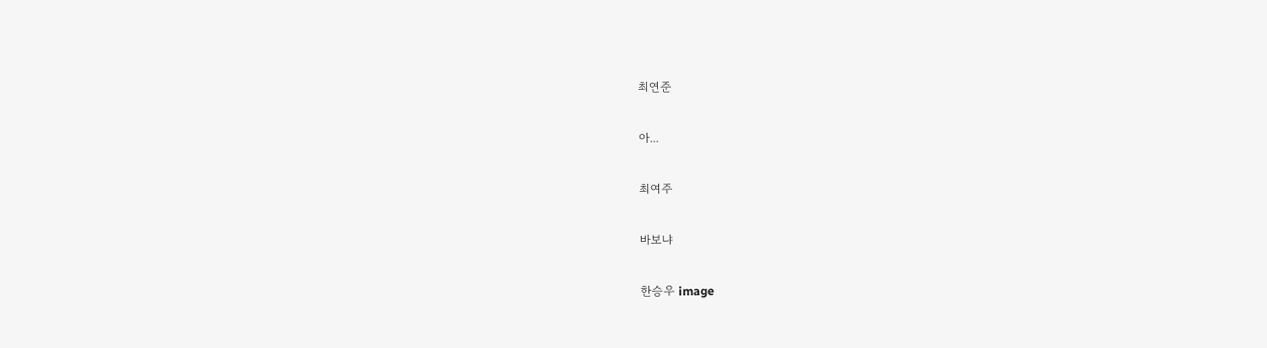최연준

아...

최여주

바보냐

한승우 image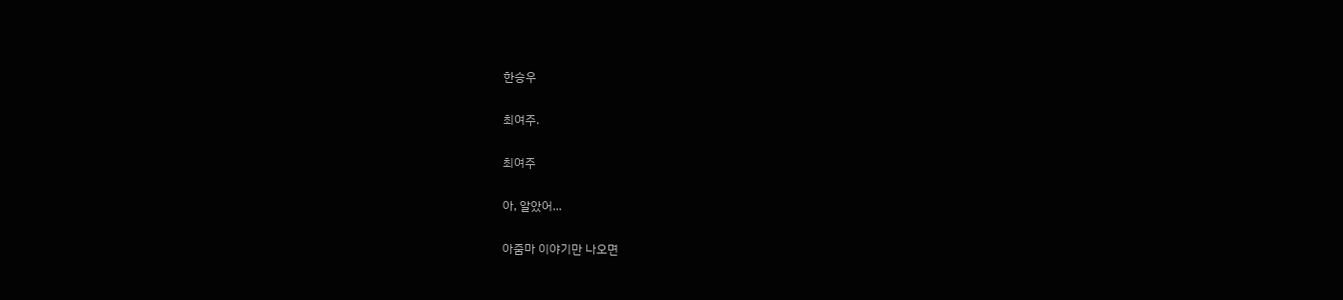한승우

최여주.

최여주

아, 알았어...

아줌마 이야기만 나오면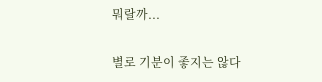뭐랄까...

별로 기분이 좋지는 않다